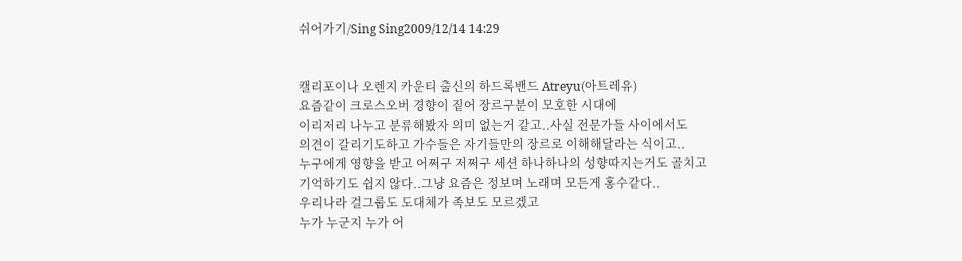쉬어가기/Sing Sing2009/12/14 14:29


캘리포이나 오렌지 카운티 출신의 하드록밴드 Atreyu(아트레유)
요즘같이 크로스오버 경향이 짙어 장르구분이 모호한 시대에
이리저리 나누고 분류해봤자 의미 없는거 같고..사실 전문가들 사이에서도
의견이 갈리기도하고 가수들은 자기들만의 장르로 이해해달라는 식이고..
누구에게 영향을 받고 어쩌구 저쩌구 세션 하나하나의 성향따지는거도 골치고
기억하기도 쉽지 않다..그냥 요즘은 정보며 노래며 모든게 홍수같다..
우리나라 걸그룹도 도대체가 족보도 모르겠고
누가 누군지 누가 어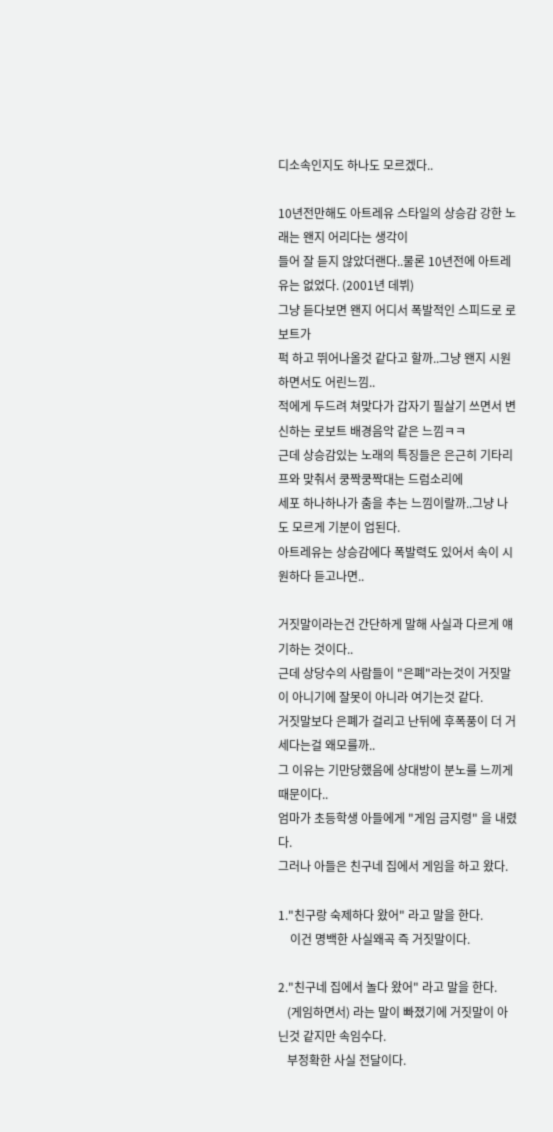디소속인지도 하나도 모르겠다..

10년전만해도 아트레유 스타일의 상승감 강한 노래는 왠지 어리다는 생각이
들어 잘 듣지 않았더랜다..물론 10년전에 아트레유는 없었다. (2001년 데뷔)
그냥 듣다보면 왠지 어디서 폭발적인 스피드로 로보트가
퍽 하고 뛰어나올것 같다고 할까..그냥 왠지 시원하면서도 어린느낌..
적에게 두드려 쳐맞다가 갑자기 필살기 쓰면서 변신하는 로보트 배경음악 같은 느낌ㅋㅋ
근데 상승감있는 노래의 특징들은 은근히 기타리프와 맞춰서 쿵짝쿵짝대는 드럼소리에
세포 하나하나가 춤을 추는 느낌이랄까..그냥 나도 모르게 기분이 업된다.
아트레유는 상승감에다 폭발력도 있어서 속이 시원하다 듣고나면..

거짓말이라는건 간단하게 말해 사실과 다르게 얘기하는 것이다..
근데 상당수의 사람들이 "은폐"라는것이 거짓말이 아니기에 잘못이 아니라 여기는것 같다.
거짓말보다 은폐가 걸리고 난뒤에 후폭풍이 더 거세다는걸 왜모를까..
그 이유는 기만당했음에 상대방이 분노를 느끼게 때문이다..
엄마가 초등학생 아들에게 "게임 금지령" 을 내렸다.
그러나 아들은 친구네 집에서 게임을 하고 왔다.

1."친구랑 숙제하다 왔어" 라고 말을 한다.
    이건 명백한 사실왜곡 즉 거짓말이다.

2."친구네 집에서 놀다 왔어" 라고 말을 한다.
   (게임하면서) 라는 말이 빠졌기에 거짓말이 아닌것 같지만 속임수다.
   부정확한 사실 전달이다.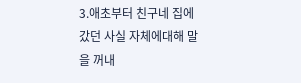3.애초부터 친구네 집에 갔던 사실 자체에대해 말을 꺼내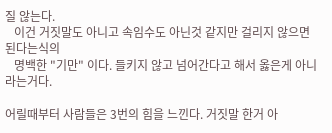질 않는다.
   이건 거짓말도 아니고 속임수도 아닌것 같지만 걸리지 않으면 된다는식의
   명백한 "기만" 이다. 들키지 않고 넘어간다고 해서 옳은게 아니라는거다.

어릴때부터 사람들은 3번의 힘을 느낀다. 거짓말 한거 아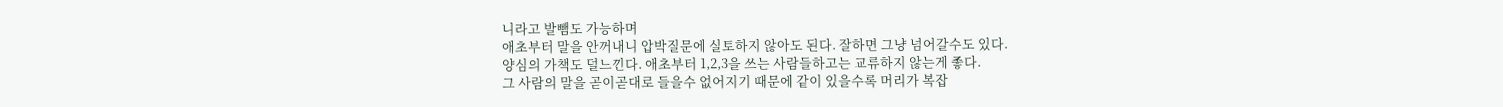니라고 발뺌도 가능하며
애초부터 말을 안꺼내니 압박질문에 실토하지 않아도 된다. 잘하면 그냥 넘어갈수도 있다.
양심의 가책도 덜느낀다. 애초부터 1,2,3을 쓰는 사람들하고는 교류하지 않는게 좋다.
그 사람의 말을 곧이곧대로 들을수 없어지기 때문에 같이 있을수록 머리가 복잡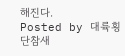해진다.
Posted by 대륙횡단참새